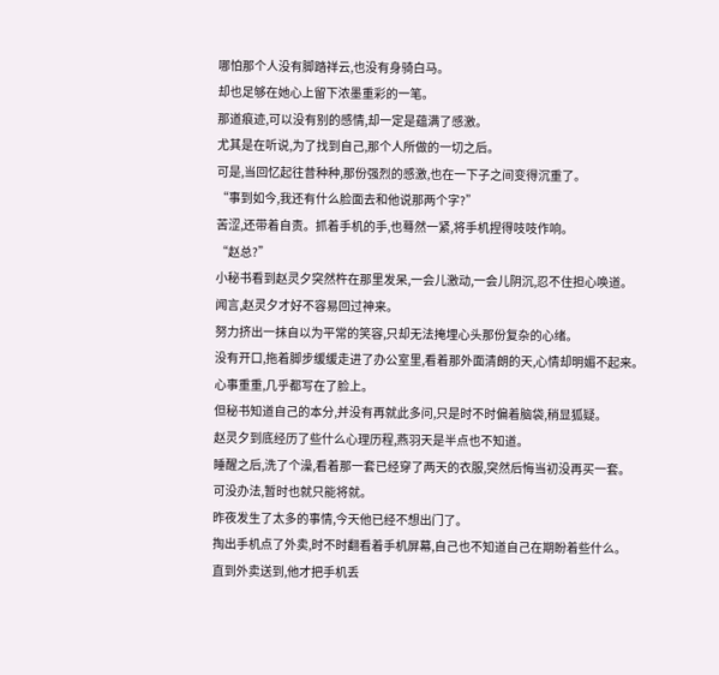哪怕那个人没有脚踏祥云,也没有身骑白马。
却也足够在她心上留下浓墨重彩的一笔。
那道痕迹,可以没有别的感情,却一定是蕴满了感激。
尤其是在听说,为了找到自己,那个人所做的一切之后。
可是,当回忆起往昔种种,那份强烈的感激,也在一下子之间变得沉重了。
“事到如今,我还有什么脸面去和他说那两个字?”
苦涩,还带着自责。抓着手机的手,也蓦然一紧,将手机捏得吱吱作响。
“赵总?”
小秘书看到赵灵夕突然杵在那里发呆,一会儿激动,一会儿阴沉,忍不住担心唤道。
闻言,赵灵夕才好不容易回过神来。
努力挤出一抹自以为平常的笑容,只却无法掩埋心头那份复杂的心绪。
没有开口,拖着脚步缓缓走进了办公室里,看着那外面清朗的天,心情却明媚不起来。
心事重重,几乎都写在了脸上。
但秘书知道自己的本分,并没有再就此多问,只是时不时偏着脑袋,稍显狐疑。
赵灵夕到底经历了些什么心理历程,燕羽天是半点也不知道。
睡醒之后,洗了个澡,看着那一套已经穿了两天的衣服,突然后悔当初没再买一套。
可没办法,暂时也就只能将就。
昨夜发生了太多的事情,今天他已经不想出门了。
掏出手机点了外卖,时不时翻看着手机屏幕,自己也不知道自己在期盼着些什么。
直到外卖送到,他才把手机丢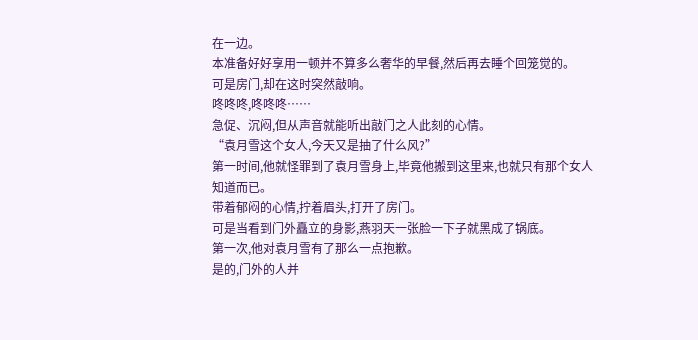在一边。
本准备好好享用一顿并不算多么奢华的早餐,然后再去睡个回笼觉的。
可是房门,却在这时突然敲响。
咚咚咚,咚咚咚……
急促、沉闷,但从声音就能听出敲门之人此刻的心情。
“袁月雪这个女人,今天又是抽了什么风?”
第一时间,他就怪罪到了袁月雪身上,毕竟他搬到这里来,也就只有那个女人知道而已。
带着郁闷的心情,拧着眉头,打开了房门。
可是当看到门外矗立的身影,燕羽天一张脸一下子就黑成了锅底。
第一次,他对袁月雪有了那么一点抱歉。
是的,门外的人并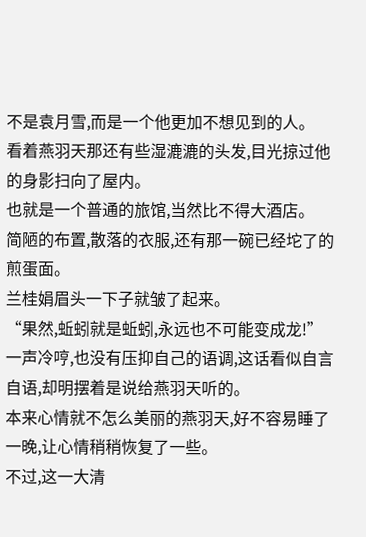不是袁月雪,而是一个他更加不想见到的人。
看着燕羽天那还有些湿漉漉的头发,目光掠过他的身影扫向了屋内。
也就是一个普通的旅馆,当然比不得大酒店。
简陋的布置,散落的衣服,还有那一碗已经坨了的煎蛋面。
兰桂娟眉头一下子就皱了起来。
“果然,蚯蚓就是蚯蚓,永远也不可能变成龙!”
一声冷哼,也没有压抑自己的语调,这话看似自言自语,却明摆着是说给燕羽天听的。
本来心情就不怎么美丽的燕羽天,好不容易睡了一晚,让心情稍稍恢复了一些。
不过,这一大清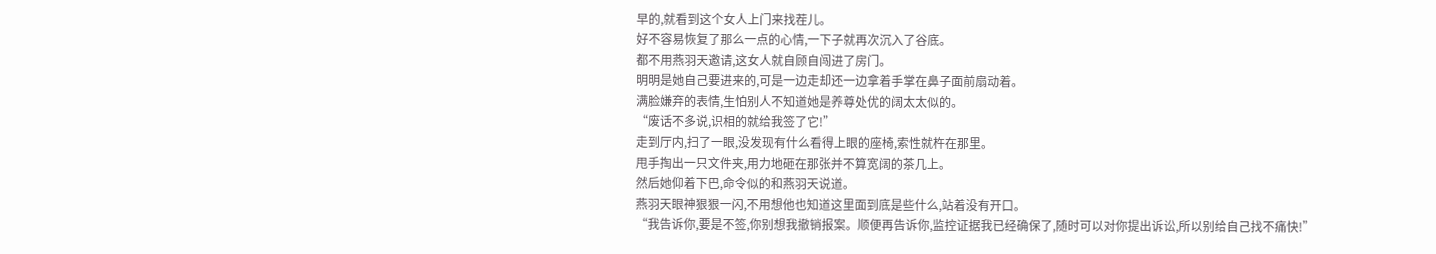早的,就看到这个女人上门来找茬儿。
好不容易恢复了那么一点的心情,一下子就再次沉入了谷底。
都不用燕羽天邀请,这女人就自顾自闯进了房门。
明明是她自己要进来的,可是一边走却还一边拿着手掌在鼻子面前扇动着。
满脸嫌弃的表情,生怕别人不知道她是养尊处优的阔太太似的。
“废话不多说,识相的就给我签了它!”
走到厅内,扫了一眼,没发现有什么看得上眼的座椅,索性就杵在那里。
甩手掏出一只文件夹,用力地砸在那张并不算宽阔的茶几上。
然后她仰着下巴,命令似的和燕羽天说道。
燕羽天眼神狠狠一闪,不用想他也知道这里面到底是些什么,站着没有开口。
“我告诉你,要是不签,你别想我撤销报案。顺便再告诉你,监控证据我已经确保了,随时可以对你提出诉讼,所以别给自己找不痛快!”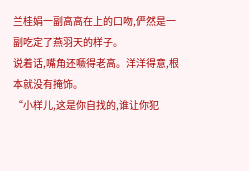兰桂娟一副高高在上的口吻,俨然是一副吃定了燕羽天的样子。
说着话,嘴角还噘得老高。洋洋得意,根本就没有掩饰。
“小样儿,这是你自找的,谁让你犯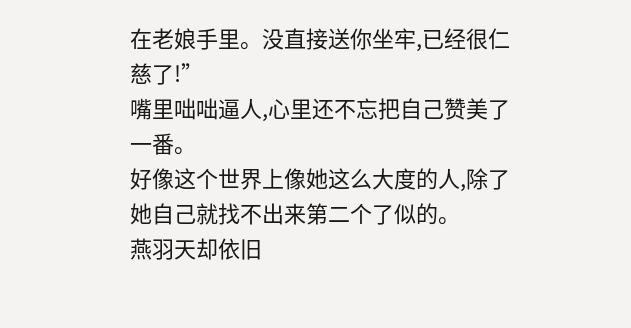在老娘手里。没直接送你坐牢,已经很仁慈了!”
嘴里咄咄逼人,心里还不忘把自己赞美了一番。
好像这个世界上像她这么大度的人,除了她自己就找不出来第二个了似的。
燕羽天却依旧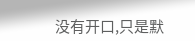没有开口,只是默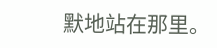默地站在那里。